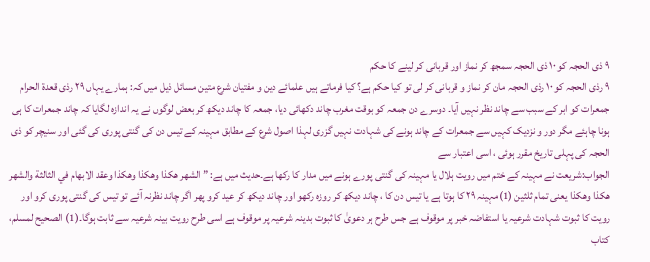۹ ذی الحجہ کو ۱۰ ذی الحجہ سمجھ کر نماز اور قربانی کر لینے کا حکم
۹ رذی الحجہ کو ۱۰ رذی الحجہ مان کر نماز و قربانی کر لی تو کیا حکم ہے؟ کیا فرماتے ہیں علمائے دین و مفتیان شرع متین مسائل ذیل میں کہ: ہمارے یہاں ۲۹ رذی قعدۃ الحرام جمعرات کو ابر کے سبب سے چاند نظر نہیں آیا۔ دوسرے دن جمعہ کو بوقت مغرب چاند دکھائی دیا، جمعہ کا چاند دیکھ کر بعض لوگوں نے یہ اندازہ لگایا کہ چاند جمعرات کا ہی ہونا چاہئے مگر دور و نزدیک کہیں سے جمعرات کے چاند ہونے کی شہادت نہیں گزری لہذا اصول شرع کے مطابق مہینہ کے تیس دن کی گنتی پوری کی گئی اور سنیچر کو ذی الحجہ کی پہلی تاریخ مقرر ہوئی ، اسی اعتبار سے
الجواب:شریعت نے مہینہ کے ختم میں رویت ہلال یا مہینہ کی گنتی پورے ہونے میں مدار کا رکھا ہے۔حدیث میں ہے: ” الشهر هكذا وهكذا وهكذا وعقد الابهام في الثالثة والشهر هكذا وهكذا یعنی تمام ثلثین (1)مہینہ ۲۹ کا ہوتا ہے یا تیس دن کا ، چاند دیکھ کر روزہ رکھو اور چاند دیکھ کر عید کرو پھر اگر چاند نظرنہ آئے تو تیس کی گنتی پوری کرو اور رویت کا ثبوت شہادت شرعیہ یا استفاضہ خبر پر موقوف ہے جس طرح ہر دعویٰ کا ثبوت بدینہ شرعیہ پر موقوف ہے اسی طرح رویت بینہ شرعیہ سے ثابت ہوگا۔(1) الصحيح لمسلم، کتاب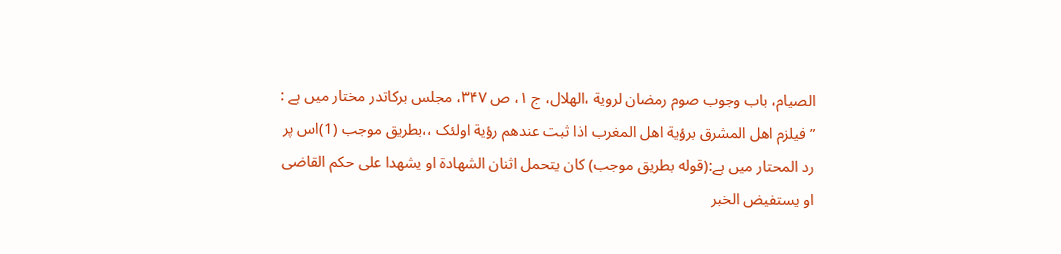الصیام، باب وجوب صوم رمضان لروية ،الهلال، ج ۱، ص ۳۴۷، مجلس برکاتدر مختار میں ہے : ” فیلزم اهل المشرق برؤية اهل المغرب اذا ثبت عندهم رؤية اولئک ،،بطريق موجب (1)اس پر رد المحتار میں ہے:(قوله بطريق موجب) كان يتحمل اثنان الشهادة او يشهدا على حكم القاضی او يستفيض الخبر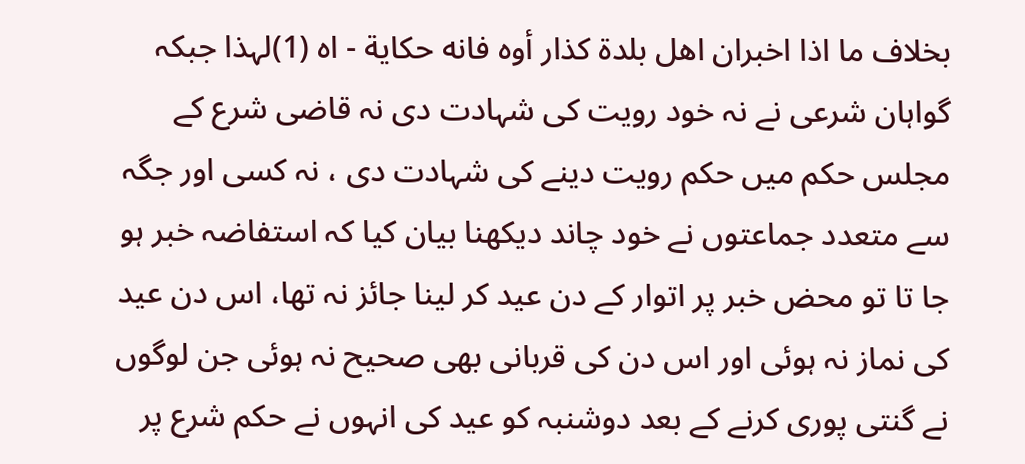بخلاف ما اذا اخبران اهل بلدة كذار أوه فانه حكاية - اه (1)لہذا جبکہ گواہان شرعی نے نہ خود رویت کی شہادت دی نہ قاضی شرع کے مجلس حکم میں حکم رویت دینے کی شہادت دی ، نہ کسی اور جگہ سے متعدد جماعتوں نے خود چاند دیکھنا بیان کیا کہ استفاضہ خبر ہو جا تا تو محض خبر پر اتوار کے دن عید کر لینا جائز نہ تھا، اس دن عید کی نماز نہ ہوئی اور اس دن کی قربانی بھی صحیح نہ ہوئی جن لوگوں نے گنتی پوری کرنے کے بعد دوشنبہ کو عید کی انہوں نے حکم شرع پر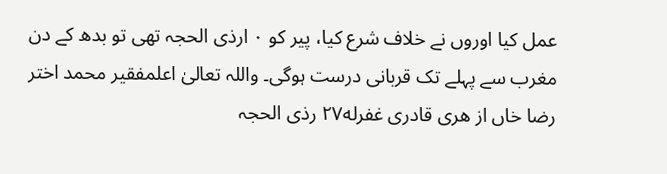عمل کیا اوروں نے خلاف شرع کیا، پیر کو ۰ ارذی الحجہ تھی تو بدھ کے دن مغرب سے پہلے تک قربانی درست ہوگی۔ واللہ تعالیٰ اعلمفقیر محمد اختر رضا خاں از هری قادری غفرله۲۷ رذی الحجہ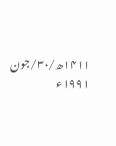۱۴۱۱ھ/۳۰/جون ۱۹۹۱ء